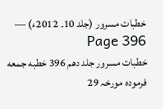خطبات مسرور (جلد 10۔ 2012ء) — Page 396
خطبات مسرور جلد دهم 396 خطبه جمعه فرمودہ مورخہ 29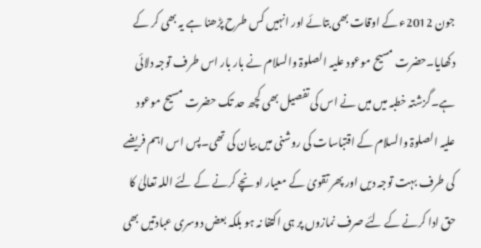جون 2012ء کے اوقات بھی بتائے اور انہیں کس طرح پڑھنا ہے یہ بھی کر کے دکھایا۔حضرت مسیح موعود علیہ الصلوۃ والسلام نے بار بار اس طرف توجہ دلائی ہے۔گزشتہ خطبہ میں میں نے اس کی تفصیل بھی کچھ حد تک حضرت مسیح موعود علیہ الصلوۃ والسلام کے اقتباسات کی روشنی میں بیان کی تھی۔پس اس اہم فریضے کی طرف بہت توجہ دیں اور پھر تقویٰ کے معیار اونچے کرنے کے لئے اللہ تعالیٰ کا حق ادا کرنے کے لئے صرف نمازوں پر ہی اکتفا نہ ہو بلکہ بعض دوسری عبادتیں بھی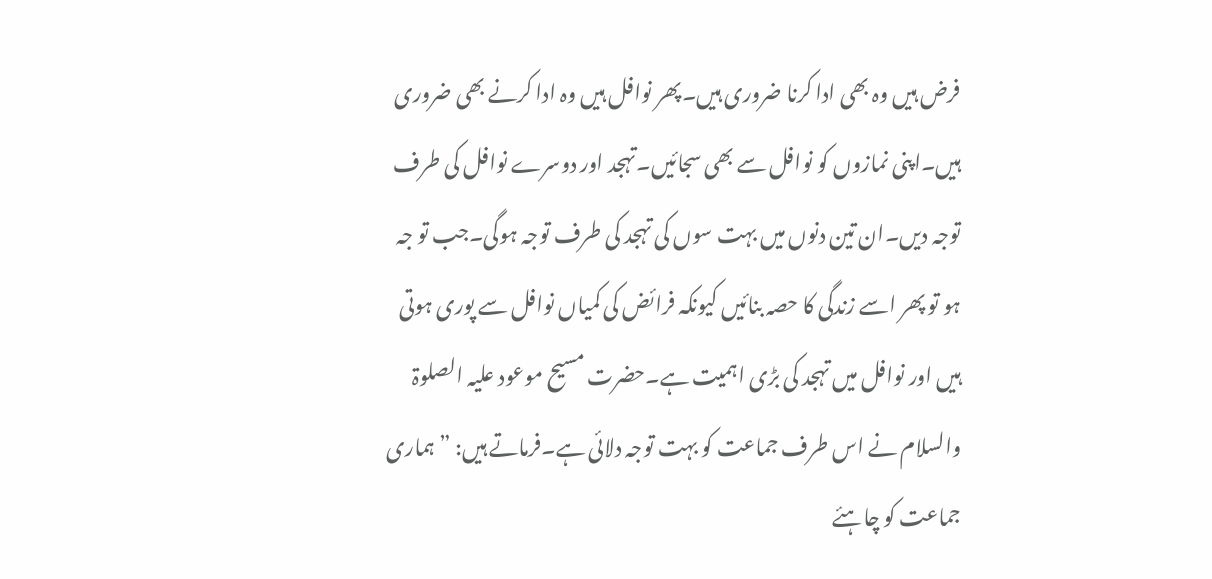فرض ہیں وہ بھی ادا کرنا ضروری ہیں۔پھر نوافل ہیں وہ ادا کرنے بھی ضروری ہیں۔اپنی نمازوں کو نوافل سے بھی سجائیں۔تہجد اور دوسرے نوافل کی طرف توجہ دیں۔ان تین دنوں میں بہت سوں کی تہجد کی طرف توجہ ہوگی۔جب تو جہ ہو تو پھر اسے زندگی کا حصہ بنائیں کیونکہ فرائض کی کمیاں نوافل سے پوری ہوتی ہیں اور نوافل میں تہجد کی بڑی اہمیت ہے۔حضرت مسیح موعود علیہ الصلوۃ والسلام نے اس طرف جماعت کو بہت توجہ دلائی ہے۔فرماتے ہیں: ”ہماری جماعت کو چاہئے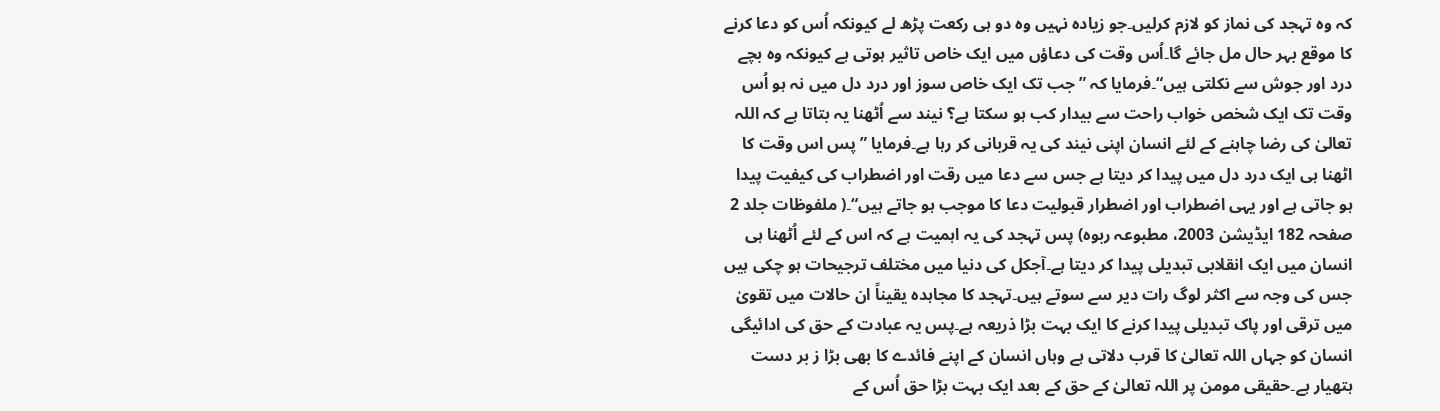کہ وہ تہجد کی نماز کو لازم کرلیں۔جو زیادہ نہیں وہ دو ہی رکعت پڑھ لے کیونکہ اُس کو دعا کرنے کا موقع بہر حال مل جائے گا۔اُس وقت کی دعاؤں میں ایک خاص تاثیر ہوتی ہے کیونکہ وہ بچے درد اور جوش سے نکلتی ہیں“۔فرمایا کہ ”جب تک ایک خاص سوز اور درد دل میں نہ ہو اُس وقت تک ایک شخص خواب راحت سے بیدار کب ہو سکتا ہے؟ نیند سے اُٹھنا یہ بتاتا ہے کہ اللہ تعالیٰ کی رضا چاہنے کے لئے انسان اپنی نیند کی یہ قربانی کر رہا ہے۔فرمایا ”پس اس وقت کا اٹھنا ہی ایک درد دل میں پیدا کر دیتا ہے جس سے دعا میں رقت اور اضطراب کی کیفیت پیدا ہو جاتی ہے اور یہی اضطراب اور اضطرار قبولیت دعا کا موجب ہو جاتے ہیں“۔( ملفوظات جلد 2 صفحہ 182 ایڈیشن 2003، مطبوعہ ربوہ) پس تہجد کی یہ اہمیت ہے کہ اس کے لئے اُٹھنا ہی انسان میں ایک انقلابی تبدیلی پیدا کر دیتا ہے۔آجکل کی دنیا میں مختلف ترجیحات ہو چکی ہیں جس کی وجہ سے اکثر لوگ رات دیر سے سوتے ہیں۔تہجد کا مجاہدہ یقیناً ان حالات میں تقویٰ میں ترقی اور پاک تبدیلی پیدا کرنے کا ایک بہت بڑا ذریعہ ہے۔پس یہ عبادت کے حق کی ادائیگی انسان کو جہاں اللہ تعالیٰ کا قرب دلاتی ہے وہاں انسان کے اپنے فائدے کا بھی بڑا ز بر دست ہتھیار ہے۔حقیقی مومن پر اللہ تعالیٰ کے حق کے بعد ایک بہت بڑا حق اُس کے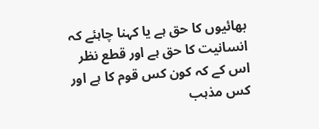بھائیوں کا حق ہے یا کہنا چاہئے کہ انسانیت کا حق ہے اور قطع نظر اس کے کہ کون کس قوم کا ہے اور کس مذہب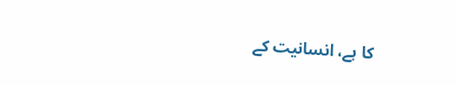کا ہے، انسانیت کے